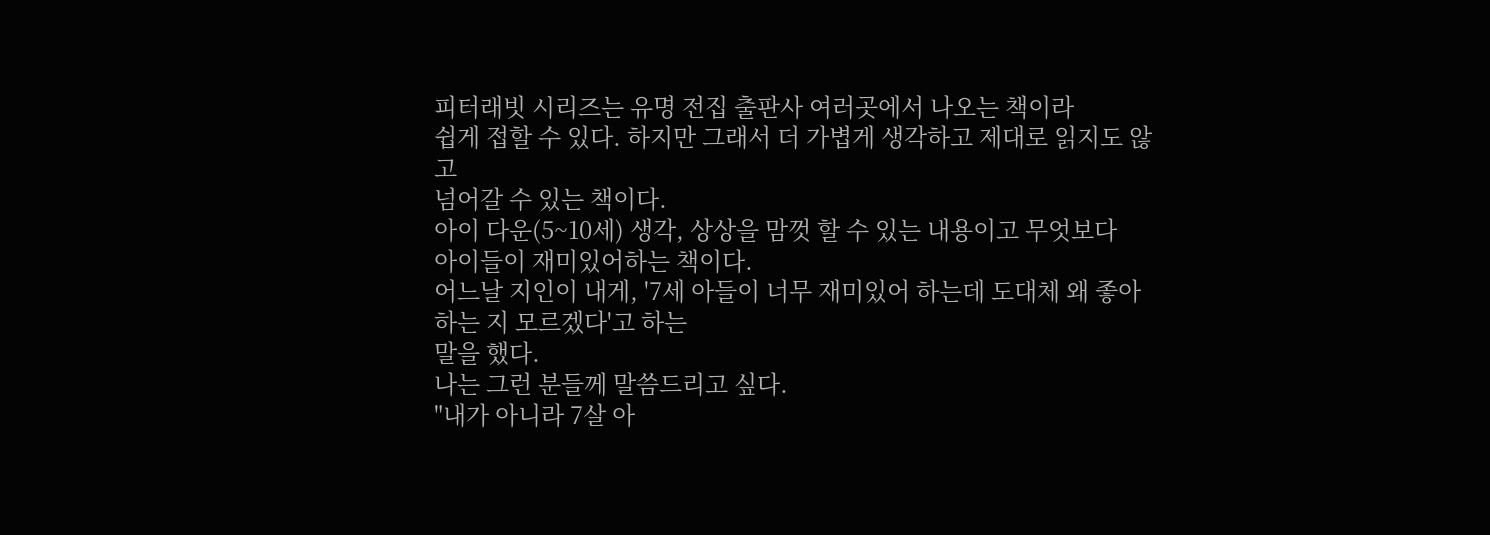피터래빗 시리즈는 유명 전집 출판사 여러곳에서 나오는 책이라
쉽게 접할 수 있다. 하지만 그래서 더 가볍게 생각하고 제대로 읽지도 않고
넘어갈 수 있는 책이다.
아이 다운(5~10세) 생각, 상상을 맘껏 할 수 있는 내용이고 무엇보다
아이들이 재미있어하는 책이다.
어느날 지인이 내게, '7세 아들이 너무 재미있어 하는데 도대체 왜 좋아하는 지 모르겠다'고 하는
말을 했다.
나는 그런 분들께 말씀드리고 싶다.
"내가 아니라 7살 아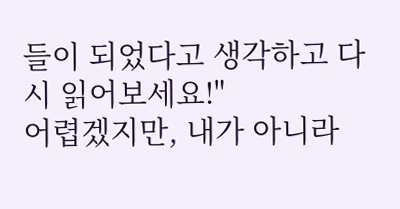들이 되었다고 생각하고 다시 읽어보세요!"
어렵겠지만, 내가 아니라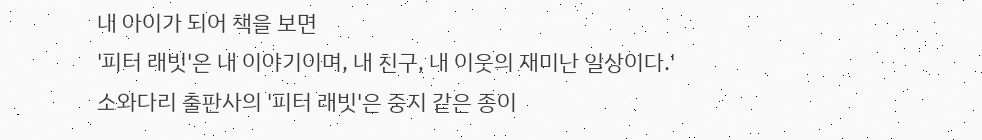내 아이가 되어 책을 보면
'피터 래빗'은 내 이야기이며, 내 친구, 내 이웃의 재미난 일상이다.'
소와다리 출판사의 '피터 래빗'은 중지 같은 종이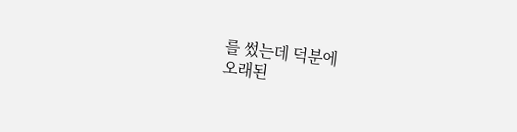를 썼는데 덕분에
오래된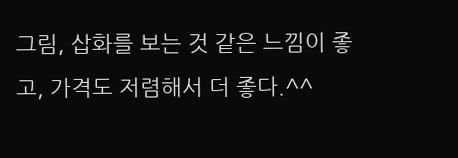그림, 삽화를 보는 것 같은 느낌이 좋고, 가격도 저렴해서 더 좋다.^^